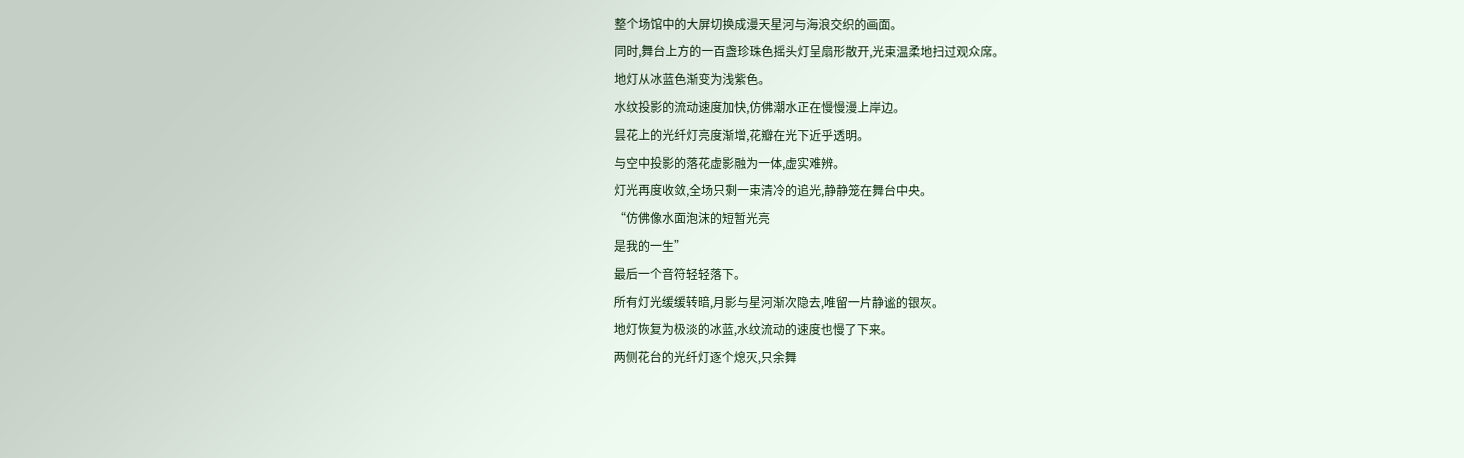整个场馆中的大屏切换成漫天星河与海浪交织的画面。
同时,舞台上方的一百盏珍珠色摇头灯呈扇形散开,光束温柔地扫过观众席。
地灯从冰蓝色渐变为浅紫色。
水纹投影的流动速度加快,仿佛潮水正在慢慢漫上岸边。
昙花上的光纤灯亮度渐增,花瓣在光下近乎透明。
与空中投影的落花虚影融为一体,虚实难辨。
灯光再度收敛,全场只剩一束清冷的追光,静静笼在舞台中央。
“仿佛像水面泡沫的短暂光亮
是我的一生”
最后一个音符轻轻落下。
所有灯光缓缓转暗,月影与星河渐次隐去,唯留一片静谧的银灰。
地灯恢复为极淡的冰蓝,水纹流动的速度也慢了下来。
两侧花台的光纤灯逐个熄灭,只余舞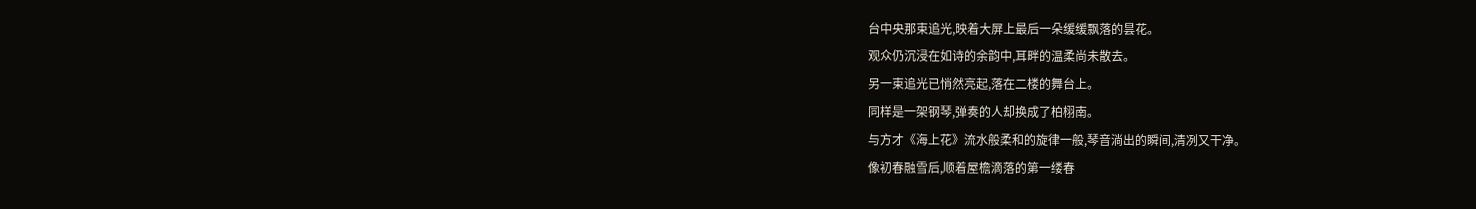台中央那束追光,映着大屏上最后一朵缓缓飘落的昙花。
观众仍沉浸在如诗的余韵中,耳畔的温柔尚未散去。
另一束追光已悄然亮起,落在二楼的舞台上。
同样是一架钢琴,弹奏的人却换成了柏栩南。
与方才《海上花》流水般柔和的旋律一般,琴音淌出的瞬间,清冽又干净。
像初春融雪后,顺着屋檐滴落的第一缕春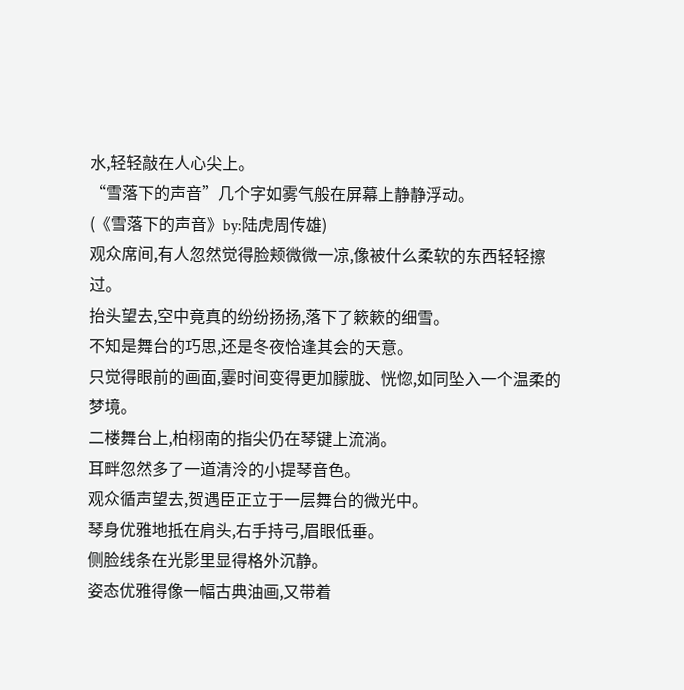水,轻轻敲在人心尖上。
“雪落下的声音”几个字如雾气般在屏幕上静静浮动。
(《雪落下的声音》by:陆虎周传雄)
观众席间,有人忽然觉得脸颊微微一凉,像被什么柔软的东西轻轻擦过。
抬头望去,空中竟真的纷纷扬扬,落下了簌簌的细雪。
不知是舞台的巧思,还是冬夜恰逢其会的天意。
只觉得眼前的画面,霎时间变得更加朦胧、恍惚,如同坠入一个温柔的梦境。
二楼舞台上,柏栩南的指尖仍在琴键上流淌。
耳畔忽然多了一道清泠的小提琴音色。
观众循声望去,贺遇臣正立于一层舞台的微光中。
琴身优雅地抵在肩头,右手持弓,眉眼低垂。
侧脸线条在光影里显得格外沉静。
姿态优雅得像一幅古典油画,又带着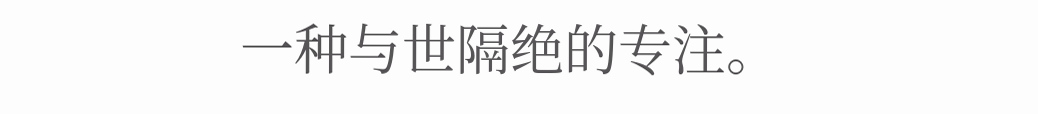一种与世隔绝的专注。